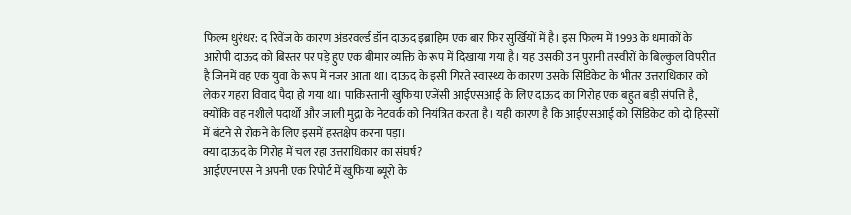फिल्म धुरंधर: द रिवेंज के कारण अंडरवर्ल्ड डॉन दाऊद इब्राहिम एक बार फिर सुर्खियों में है। इस फिल्म में 1993 के धमाकों के आरोपी दाऊद को बिस्तर पर पड़े हुए एक बीमार व्यक्ति के रूप में दिखाया गया है। यह उसकी उन पुरानी तस्वीरों के बिल्कुल विपरीत है जिनमें वह एक युवा के रूप में नजर आता था। दाऊद के इसी गिरते स्वास्थ्य के कारण उसके सिंडिकेट के भीतर उत्तराधिकार को लेकर गहरा विवाद पैदा हो गया था। पाकिस्तानी खुफिया एजेंसी आईएसआई के लिए दाऊद का गिरोह एक बहुत बड़ी संपत्ति है, क्योंकि वह नशीले पदार्थों और जाली मुद्रा के नेटवर्क को नियंत्रित करता है। यही कारण है कि आईएसआई को सिंडिकेट को दो हिस्सों में बंटने से रोकने के लिए इसमें हस्तक्षेप करना पड़ा।
क्या दाऊद के गिरोह में चल रहा उत्तराधिकार का संघर्ष?
आईएएनएस ने अपनी एक रिपोर्ट में खुफिया ब्यूरो के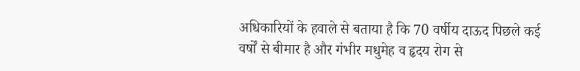अधिकारियों के हवाले से बताया है कि 70 वर्षीय दाऊद पिछले कई वर्षों से बीमार है और गंभीर मधुमेह व हृदय रोग से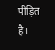पीड़ित है।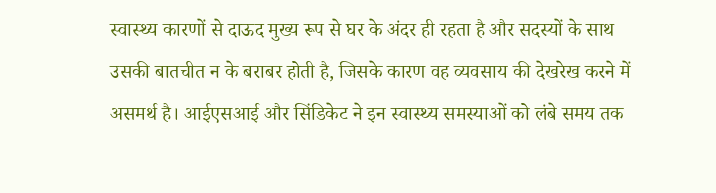स्वास्थ्य कारणों से दाऊद मुख्य रूप से घर के अंदर ही रहता है और सदस्यों के साथ उसकी बातचीत न के बराबर होती है, जिसके कारण वह व्यवसाय की देखरेख करने में असमर्थ है। आईएसआई और सिंडिकेट ने इन स्वास्थ्य समस्याओं को लंबे समय तक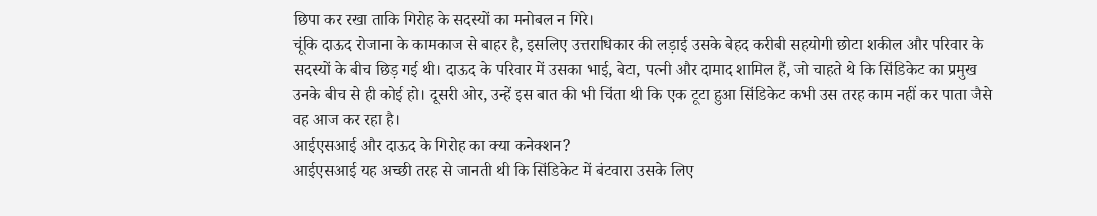छिपा कर रखा ताकि गिरोह के सदस्यों का मनोबल न गिरे।
चूंकि दाऊद रोजाना के कामकाज से बाहर है, इसलिए उत्तराधिकार की लड़ाई उसके बेहद करीबी सहयोगी छोटा शकील और परिवार के सदस्यों के बीच छिड़ गई थी। दाऊद के परिवार में उसका भाई, बेटा, पत्नी और दामाद शामिल हैं, जो चाहते थे कि सिंडिकेट का प्रमुख उनके बीच से ही कोई हो। दूसरी ओर, उन्हें इस बात की भी चिंता थी कि एक टूटा हुआ सिंडिकेट कभी उस तरह काम नहीं कर पाता जैसे वह आज कर रहा है।
आईएसआई और दाऊद के गिरोह का क्या कनेक्शन?
आईएसआई यह अच्छी तरह से जानती थी कि सिंडिकेट में बंटवारा उसके लिए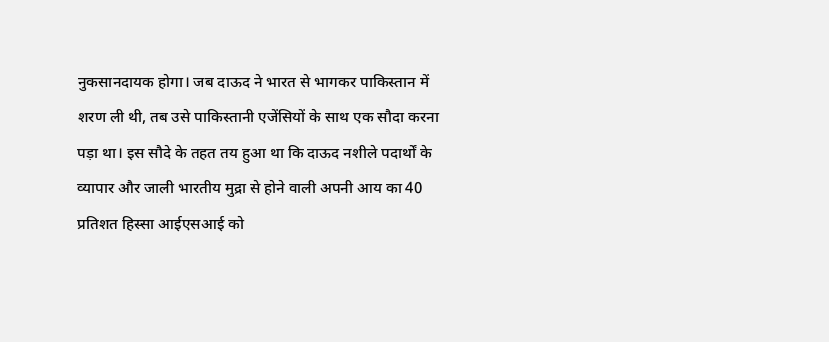नुकसानदायक होगा। जब दाऊद ने भारत से भागकर पाकिस्तान में शरण ली थी, तब उसे पाकिस्तानी एजेंसियों के साथ एक सौदा करना पड़ा था। इस सौदे के तहत तय हुआ था कि दाऊद नशीले पदार्थों के व्यापार और जाली भारतीय मुद्रा से होने वाली अपनी आय का 40 प्रतिशत हिस्सा आईएसआई को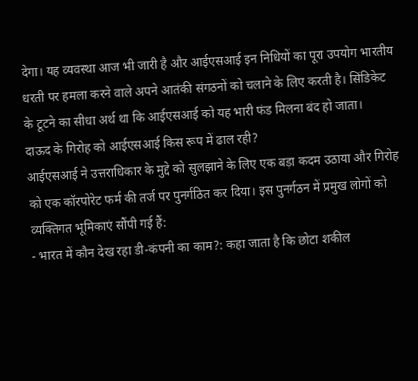देगा। यह व्यवस्था आज भी जारी है और आईएसआई इन निधियों का पूरा उपयोग भारतीय धरती पर हमला करने वाले अपने आतंकी संगठनों को चलाने के लिए करती है। सिंडिकेट के टूटने का सीधा अर्थ था कि आईएसआई को यह भारी फंड मिलना बंद हो जाता।
दाऊद के गिरोह को आईएसआई किस रूप में ढाल रही?
आईएसआई ने उत्तराधिकार के मुद्दे को सुलझाने के लिए एक बड़ा कदम उठाया और गिरोह को एक कॉरपोरेट फर्म की तर्ज पर पुनर्गठित कर दिया। इस पुनर्गठन में प्रमुख लोगों को व्यक्तिगत भूमिकाएं सौंपी गई हैं:
- भारत में कौन देख रहा डी-कंपनी का काम?: कहा जाता है कि छोटा शकील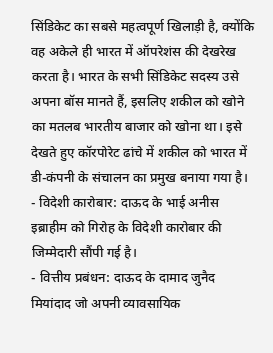सिंडिकेट का सबसे महत्वपूर्ण खिलाड़ी है, क्योंकि वह अकेले ही भारत में ऑपरेशंस की देखरेख करता है। भारत के सभी सिंडिकेट सदस्य उसे अपना बॉस मानते हैं, इसलिए शकील को खोने का मतलब भारतीय बाजार को खोना था। इसे देखते हुए कॉरपोरेट ढांचे में शकील को भारत में डी-कंपनी के संचालन का प्रमुख बनाया गया है।
- विदेशी कारोबार: दाऊद के भाई अनीस इब्राहीम को गिरोह के विदेशी कारोबार की जिम्मेदारी सौंपी गई है।
- वित्तीय प्रबंधन: दाऊद के दामाद जुनैद मियांदाद जो अपनी व्यावसायिक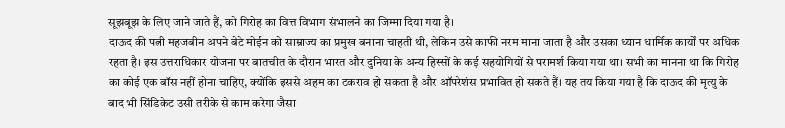सूझबूझ के लिए जाने जाते हैं, को गिरोह का वित्त विभाग संभालने का जिम्मा दिया गया है।
दाऊद की पत्नी महजबीन अपने बेटे मोईन को साम्राज्य का प्रमुख बनाना चाहती थी, लेकिन उसे काफी नरम माना जाता है और उसका ध्यान धार्मिक कार्यों पर अधिक रहता है। इस उत्तराधिकार योजना पर बातचीत के दौरान भारत और दुनिया के अन्य हिस्सों के कई सहयोगियों से परामर्श किया गया था। सभी का मानना था कि गिरोह का कोई एक बॉस नहीं होना चाहिए, क्योंकि इससे अहम का टकराव हो सकता है और ऑपरेशंस प्रभावित हो सकते हैं। यह तय किया गया है कि दाऊद की मृत्यु के बाद भी सिंडिकेट उसी तरीके से काम करेगा जैसा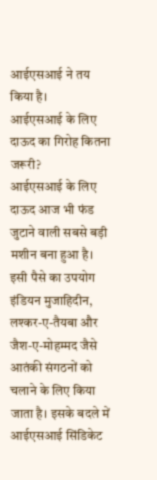आईएसआई ने तय किया है।
आईएसआई के लिए दाऊद का गिरोह कितना जरूरी?
आईएसआई के लिए दाऊद आज भी फंड जुटाने वाली सबसे बड़ी मशीन बना हुआ है। इसी पैसे का उपयोग इंडियन मुजाहिदीन, लश्कर-ए-तैयबा और जैश-ए-मोहम्मद जैसे आतंकी संगठनों को चलाने के लिए किया जाता है। इसके बदले में आईएसआई सिंडिकेट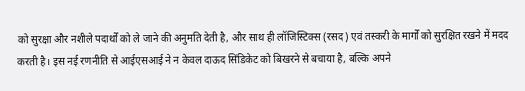को सुरक्षा और नशीले पदार्थों को ले जाने की अनुमति देती है, और साथ ही लॉजिस्टिक्स (रसद) एवं तस्करी के मार्गों को सुरक्षित रखने में मदद करती है। इस नई रणनीति से आईएसआई ने न केवल दाऊद सिंडिकेट को बिखरने से बचाया है, बल्कि अपने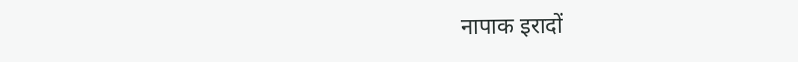नापाक इरादों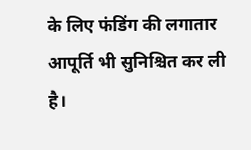के लिए फंडिंग की लगातार आपूर्ति भी सुनिश्चित कर ली है।